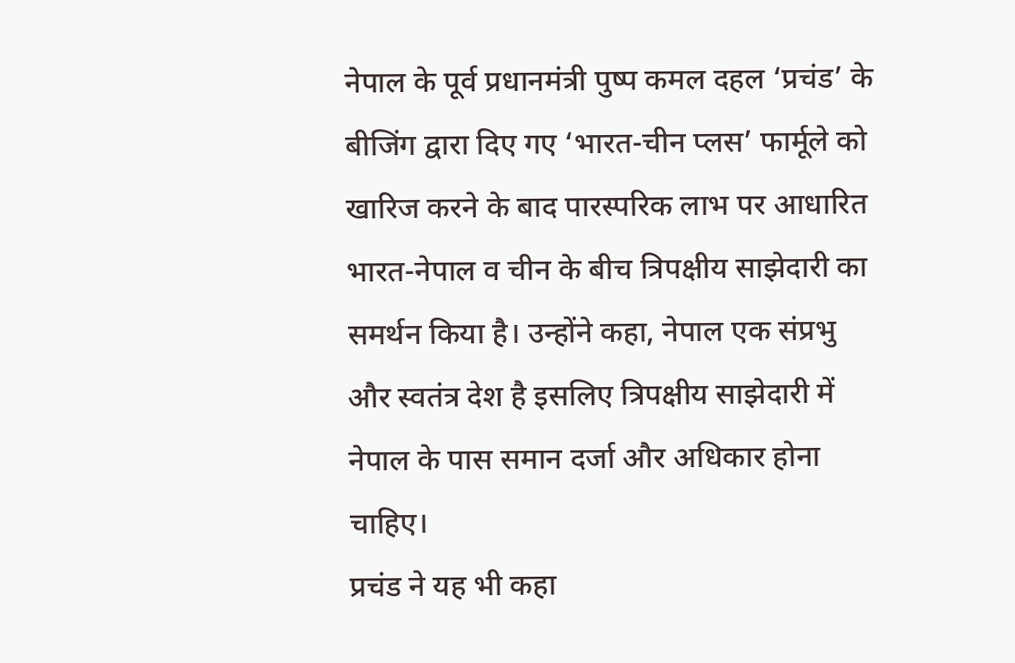नेपाल के पूर्व प्रधानमंत्री पुष्प कमल दहल ‘प्रचंड’ के बीजिंग द्वारा दिए गए ‘भारत-चीन प्लस’ फार्मूले को खारिज करने के बाद पारस्परिक लाभ पर आधारित भारत-नेपाल व चीन के बीच त्रिपक्षीय साझेदारी का समर्थन किया है। उन्होंने कहा, नेपाल एक संप्रभु और स्वतंत्र देश है इसलिए त्रिपक्षीय साझेदारी में नेपाल के पास समान दर्जा और अधिकार होना चाहिए।
प्रचंड ने यह भी कहा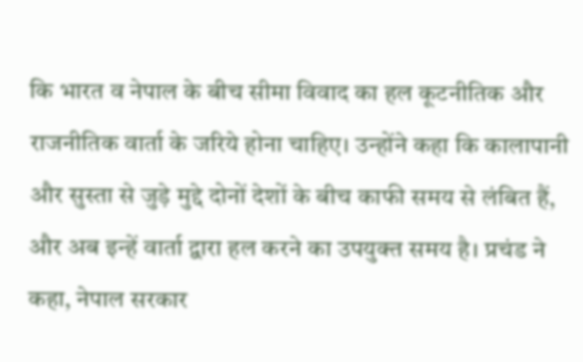कि भारत व नेपाल के बीच सीमा विवाद का हल कूटनीतिक और राजनीतिक वार्ता के जरिये होना चाहिए। उन्होंने कहा कि कालापानी और सुस्ता से जुड़े मुद्दे दोनों देशों के बीच काफी समय से लंबित हैं, और अब इन्हें वार्ता द्वारा हल करने का उपयुक्त समय है। प्रचंड ने कहा, नेपाल सरकार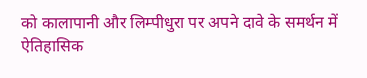को कालापानी और लिम्पीधुरा पर अपने दावे के समर्थन में ऐतिहासिक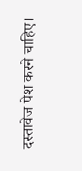दस्तावेज पेश करने चाहिए।